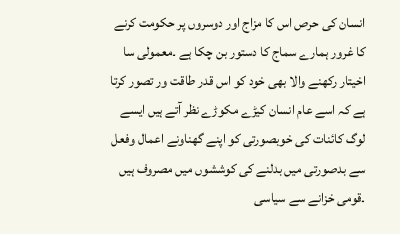انسان کی حرص اس کا مزاج اور دوسروں پر حکومت کرنے کا غرور ہمارے سماج کا دستور بن چکا ہے ۔معمولی سا اخیتار رکھنے والا بھی خود کو اس قدر طاقت ور تصور کرتا ہے کہ اسے عام انسان کیڑے مکوڑے نظر آتے ہیں ایسے لوگ کائنات کی خوبصورتی کو اپنے گھناونے اعمال وفعل سے بدصورتی میں بدلنے کی کوششوں میں مصروف ہیں ۔قومی خزانے سے سیاسی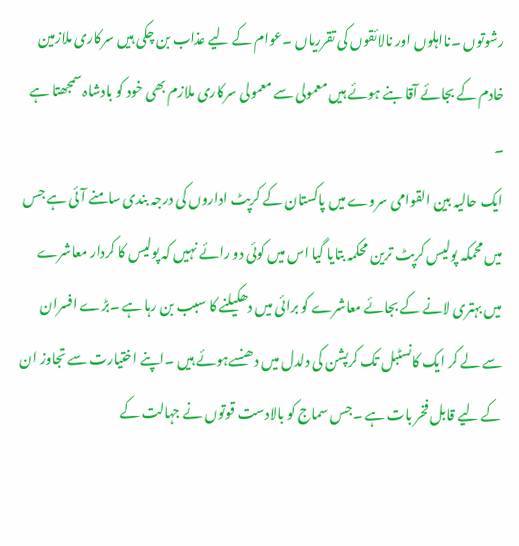رشوتوں ۔نااہلوں اور نالائقوں کی تقرریاں ۔عوام کے لیے عذاب بن چکی ہیں سرکاری ملازمین خادم کے بجائے آقا بنے ہوئے ہیں معمولی سے معمولی سرکاری ملازم بھی خود کو بادشاہ سمجھتا ہے ۔
ایک حالیہ بین القوامی سروے میں پاکستان کے کرپٹ اداروں کی درجہ بندی سامنے آئی ہے جس میں محمکہ پولیس کرپٹ ترین محکمہ بتایا گیا اس میں کوئی دو رائے نہیں کہ پولیس کا کردار معاشرے میں بہتری لانے کے بجائے معاشرے کو برائی میں دھکیلنے کا سبب بن رہا ہے ۔بڑے افسران سے لے کر ایک کانسٹبل تک کرپشن کی دلدل میں دھنسےہوئے ہیں ۔اپنے اختیارت سے تجاوز ان کے لیے قابل فخر بات ہے ۔جس سماج کو بالادست قوتوں نے جہالت کے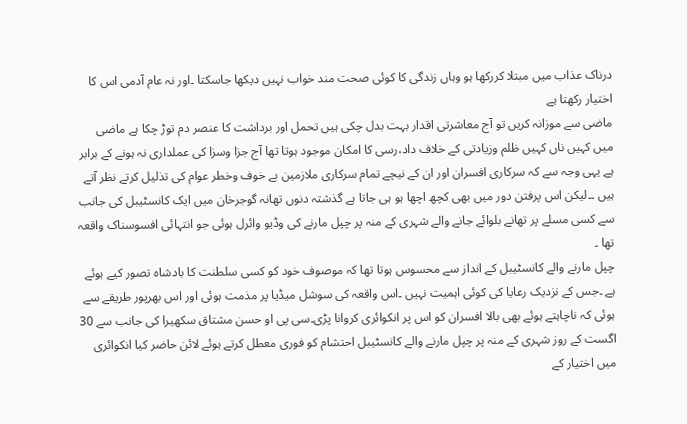درناک عذاب میں مبتلا کررکھا ہو وہاں زندگی کا کوئی صحت مند خواب نہیں دیکھا جاسکتا ۔اور نہ عام آدمی اس کا اختیار رکھتا ہے
ماضی سے موزانہ کریں تو آج معاشرتی اقدار بہت بدل چکی ہیں تحمل اور برداشت کا عنصر دم توڑ چکا ہے ماضی میں کہیں ناں کہیں ظلم وزیادتی کے خلاف داد،رسی کا امکان موجود ہوتا تھا آج جزا وسزا کی عملداری نہ ہونے کے برابر ہے یہی وجہ سے کہ سرکاری افسران اور ان کے نیچے تمام سرکاری ملازمین بے خوف وخطر عوام کی تذلیل کرتے نظر آتے ہیں ۔۔لیکن اس پرفتن دور میں بھی کچھ اچھا ہو ہی جاتا ہے گذشتہ دنوں تھانہ گوجرخان میں ایک کانسٹیبل کی جانب سے کسی مسلے پر تھانے بلوائے جانے والے شہری کے منہ پر چپل مارنے کی وڈیو وائرل ہوئی جو انتہائی افسوسناک واقعہ تھا ۔
چپل مارنے والے کانسٹیبل کے انداز سے محسوس ہوتا تھا کہ موصوف خود کو کسی سلطنت کا بادشاہ تصور کیے ہوئے ہے ۔جس کے نزدیک رعایا کی کوئی اہمیت نہیں ۔اس واقعہ کی سوشل میڈیا پر مذمت ہوئی اور اس بھرپور طریقے سے ہوئی کہ ناچاہتے ہوئے بھی بالا افسران کو اس پر انکوائری کروانا پڑی۔سی پی او حسن مشتاق سکھیرا کی جانب سے 30 اگست کے روز شہری کے منہ پر چپل مارنے والے کانسٹیبل احتشام کو فوری معطل کرتے ہوئے لائن حاضر کیا انکوائری میں اختیار کے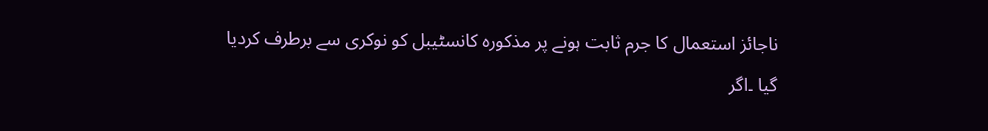ناجائز استعمال کا جرم ثابت ہونے پر مذکورہ کانسٹیبل کو نوکری سے برطرف کردیا گیا ۔اگر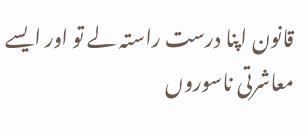قانون اپنا درست راستہ لے تو اور ایسے معاشرتی ناسوروں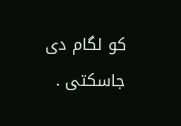کو لگام دی جاسکتی .